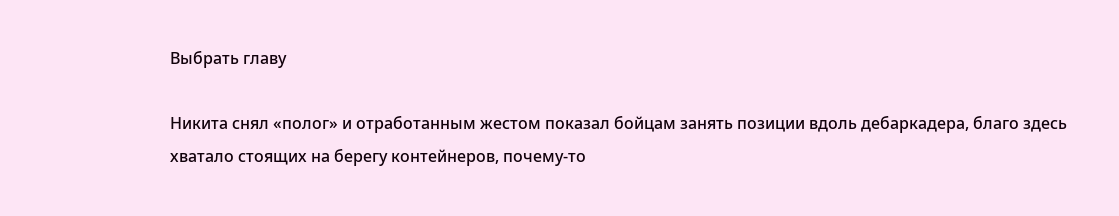Выбрать главу

Никита снял «полог» и отработанным жестом показал бойцам занять позиции вдоль дебаркадера, благо здесь хватало стоящих на берегу контейнеров, почему-то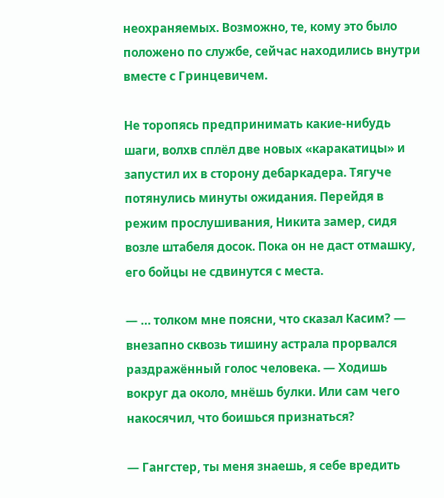неохраняемых. Возможно, те, кому это было положено по службе, сейчас находились внутри вместе с Гринцевичем.

Не торопясь предпринимать какие-нибудь шаги, волхв сплёл две новых «каракатицы» и запустил их в сторону дебаркадера. Тягуче потянулись минуты ожидания. Перейдя в режим прослушивания, Никита замер, сидя возле штабеля досок. Пока он не даст отмашку, его бойцы не сдвинутся с места.

— … толком мне поясни, что сказал Касим? — внезапно сквозь тишину астрала прорвался раздражённый голос человека. — Ходишь вокруг да около, мнёшь булки. Или сам чего накосячил, что боишься признаться?

— Гангстер, ты меня знаешь, я себе вредить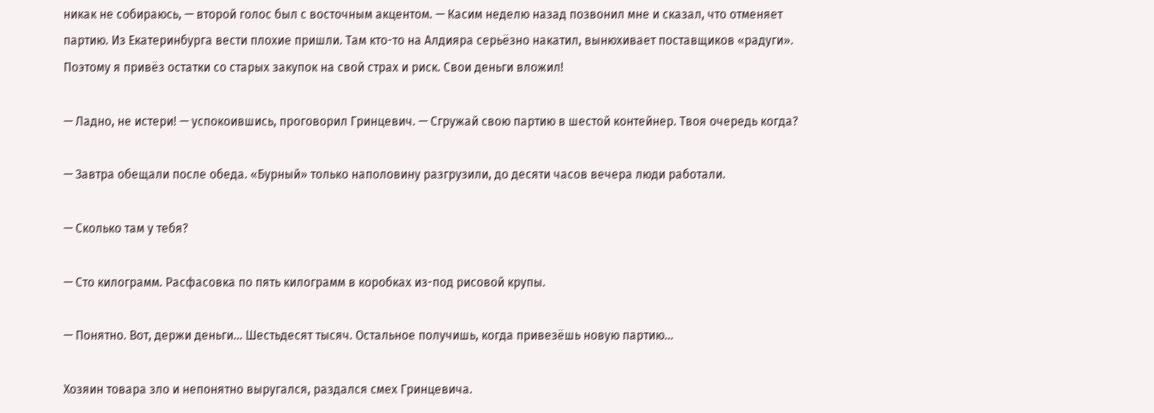никак не собираюсь, — второй голос был с восточным акцентом. — Касим неделю назад позвонил мне и сказал, что отменяет партию. Из Екатеринбурга вести плохие пришли. Там кто-то на Алдияра серьёзно накатил, вынюхивает поставщиков «радуги». Поэтому я привёз остатки со старых закупок на свой страх и риск. Свои деньги вложил!

— Ладно, не истери! — успокоившись, проговорил Гринцевич. — Сгружай свою партию в шестой контейнер. Твоя очередь когда?

— Завтра обещали после обеда. «Бурный» только наполовину разгрузили, до десяти часов вечера люди работали.

— Сколько там у тебя?

— Сто килограмм. Расфасовка по пять килограмм в коробках из-под рисовой крупы.

— Понятно. Вот, держи деньги… Шестьдесят тысяч. Остальное получишь, когда привезёшь новую партию…

Хозяин товара зло и непонятно выругался, раздался смех Гринцевича.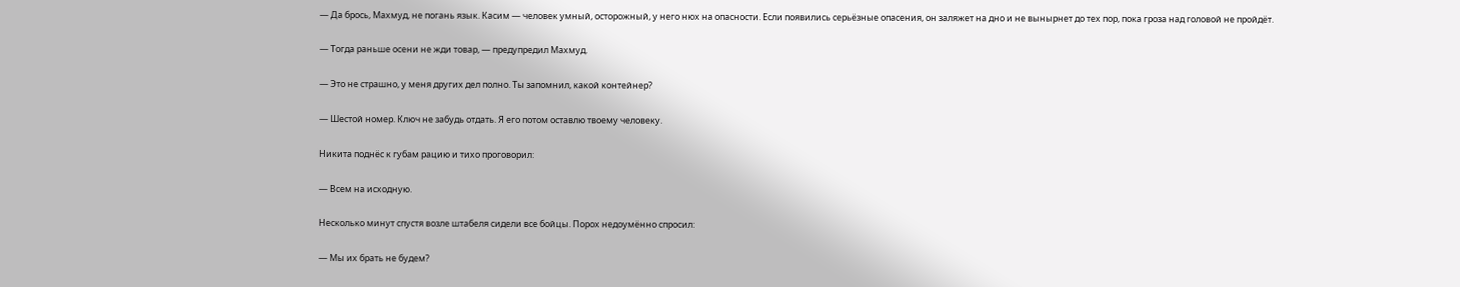— Да брось, Махмуд, не погань язык. Касим — человек умный, осторожный, у него нюх на опасности. Если появились серьёзные опасения, он заляжет на дно и не вынырнет до тех пор, пока гроза над головой не пройдёт.

— Тогда раньше осени не жди товар, — предупредил Махмуд.

— Это не страшно, у меня других дел полно. Ты запомнил, какой контейнер?

— Шестой номер. Ключ не забудь отдать. Я его потом оставлю твоему человеку.

Никита поднёс к губам рацию и тихо проговорил:

— Всем на исходную.

Несколько минут спустя возле штабеля сидели все бойцы. Порох недоумённо спросил:

— Мы их брать не будем?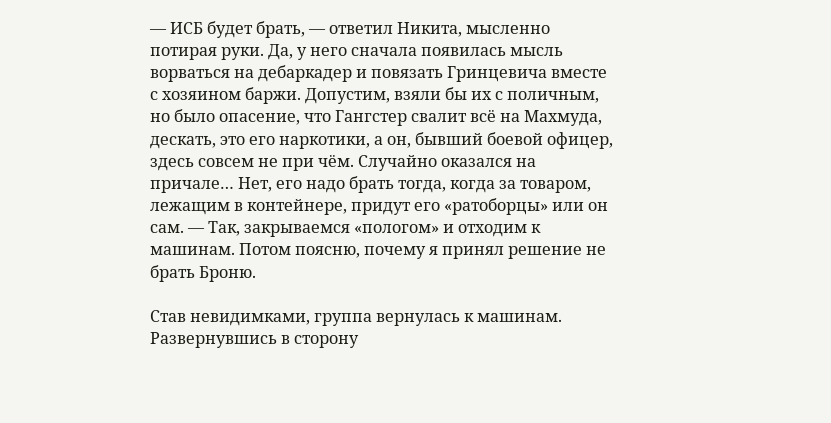— ИСБ будет брать, — ответил Никита, мысленно потирая руки. Да, у него сначала появилась мысль ворваться на дебаркадер и повязать Гринцевича вместе с хозяином баржи. Допустим, взяли бы их с поличным, но было опасение, что Гангстер свалит всё на Махмуда, дескать, это его наркотики, а он, бывший боевой офицер, здесь совсем не при чём. Случайно оказался на причале… Нет, его надо брать тогда, когда за товаром, лежащим в контейнере, придут его «ратоборцы» или он сам. — Так, закрываемся «пологом» и отходим к машинам. Потом поясню, почему я принял решение не брать Броню.

Став невидимками, группа вернулась к машинам. Развернувшись в сторону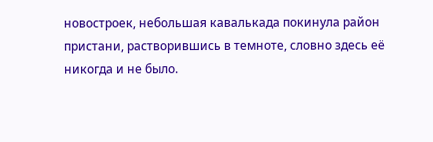новостроек, небольшая кавалькада покинула район пристани, растворившись в темноте, словно здесь её никогда и не было.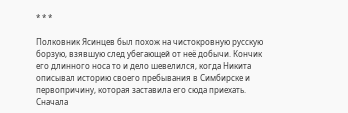* * *

Полковник Ясинцев был похож на чистокровную русскую борзую, взявшую след убегающей от неё добычи. Кончик его длинного носа то и дело шевелился, когда Никита описывал историю своего пребывания в Симбирске и первопричину, которая заставила его сюда приехать. Сначала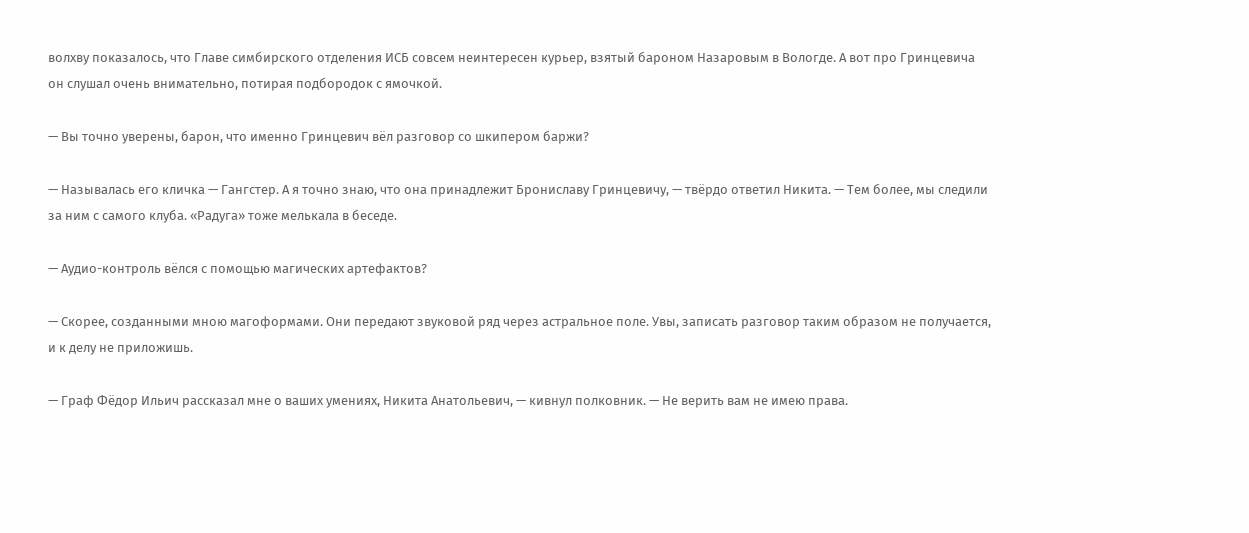волхву показалось, что Главе симбирского отделения ИСБ совсем неинтересен курьер, взятый бароном Назаровым в Вологде. А вот про Гринцевича он слушал очень внимательно, потирая подбородок с ямочкой.

— Вы точно уверены, барон, что именно Гринцевич вёл разговор со шкипером баржи?

— Называлась его кличка — Гангстер. А я точно знаю, что она принадлежит Брониславу Гринцевичу, — твёрдо ответил Никита. — Тем более, мы следили за ним с самого клуба. «Радуга» тоже мелькала в беседе.

— Аудио-контроль вёлся с помощью магических артефактов?

— Скорее, созданными мною магоформами. Они передают звуковой ряд через астральное поле. Увы, записать разговор таким образом не получается, и к делу не приложишь.

— Граф Фёдор Ильич рассказал мне о ваших умениях, Никита Анатольевич, — кивнул полковник. — Не верить вам не имею права.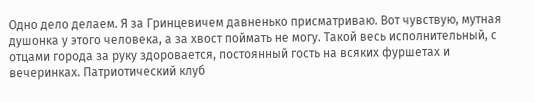Одно дело делаем. Я за Гринцевичем давненько присматриваю. Вот чувствую, мутная душонка у этого человека, а за хвост поймать не могу. Такой весь исполнительный, с отцами города за руку здоровается, постоянный гость на всяких фуршетах и вечеринках. Патриотический клуб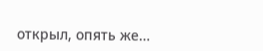открыл, опять же…